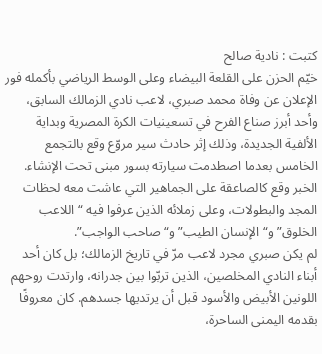كتبت : نادية صالح
خيّم الحزن على القلعة البيضاء وعلى الوسط الرياضي بأكمله فور الإعلان عن وفاة محمد صبري، لاعب نادي الزمالك السابق، وأحد أبرز صناع الفرح في تسعينيات الكرة المصرية وبداية الألفية الجديدة، وذلك إثر حادث سير مروّع وقع بالتجمع الخامس بعدما اصطدمت سيارته بسور مبنى تحت الإنشاء.
الخبر وقع كالصاعقة على الجماهير التي عاشت معه لحظات المجد والبطولات، وعلى زملائه الذين عرفوا فيه “اللاعب الخلوق” و“الإنسان الطيب” و“صاحب الواجب”.
لم يكن صبري مجرد لاعب مرّ في تاريخ الزمالك؛ بل كان أحد أبناء النادي المخلصين، الذين تربّوا بين جدرانه، وارتدت روحهم اللونين الأبيض والأسود قبل أن يرتديها جسدهم. كان معروفًا بقدمه اليمنى الساحرة،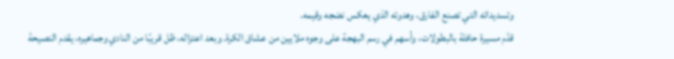وتسديداته التي تصنع الفارق، وهدوئه الذي يعكس نضجه وقيمه.
قدّم مسيرة حافلة بالبطولات، وأسهم في رسم البهجة على وجوه ملايين من عشاق الكرة. وبعد اعتزاله، ظل قريبًا من النادي وجماهيره، يقدم النصيحة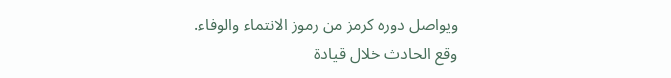ويواصل دوره كرمز من رموز الانتماء والوفاء.
وقع الحادث خلال قيادة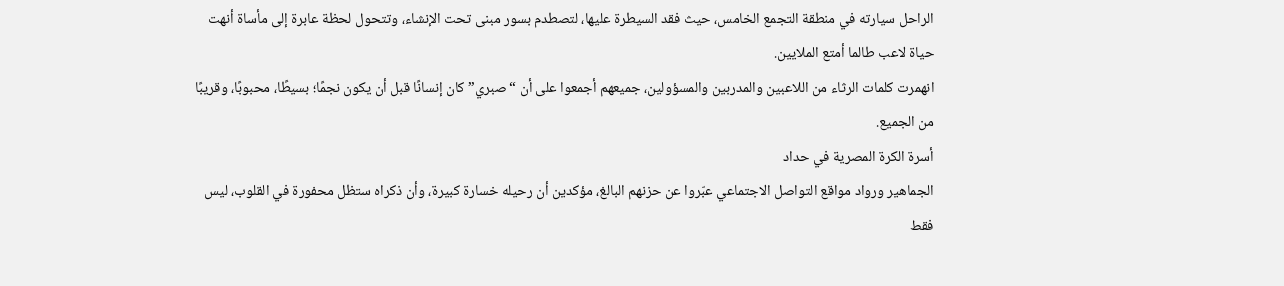الراحل سيارته في منطقة التجمع الخامس، حيث فقد السيطرة عليها، لتصطدم بسور مبنى تحت الإنشاء، وتتحول لحظة عابرة إلى مأساة أنهت حياة لاعب طالما أمتع الملايين.
انهمرت كلمات الرثاء من اللاعبين والمدربين والمسؤولين، جميعهم أجمعوا على أن “صبري” كان إنسانًا قبل أن يكون نجمًا؛ بسيطًا، محبوبًا، وقريبًا من الجميع.
أسرة الكرة المصرية في حداد
الجماهير ورواد مواقع التواصل الاجتماعي عبّروا عن حزنهم البالغ، مؤكدين أن رحيله خسارة كبيرة، وأن ذكراه ستظل محفورة في القلوب، ليس فقط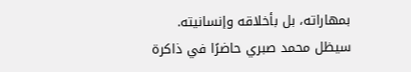بمهاراته، بل بأخلاقه وإنسانيته.
سيظل محمد صبري حاضرًا في ذاكرة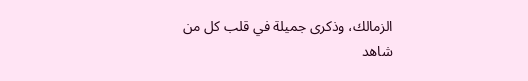الزمالك، وذكرى جميلة في قلب كل من شاهد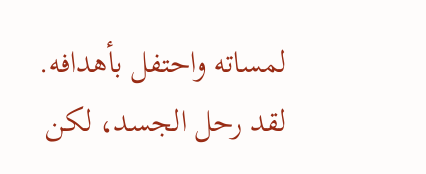لمساته واحتفل بأهدافه.
لقد رحل الجسد، لكن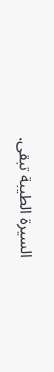السيرة الطيبة تبقى.